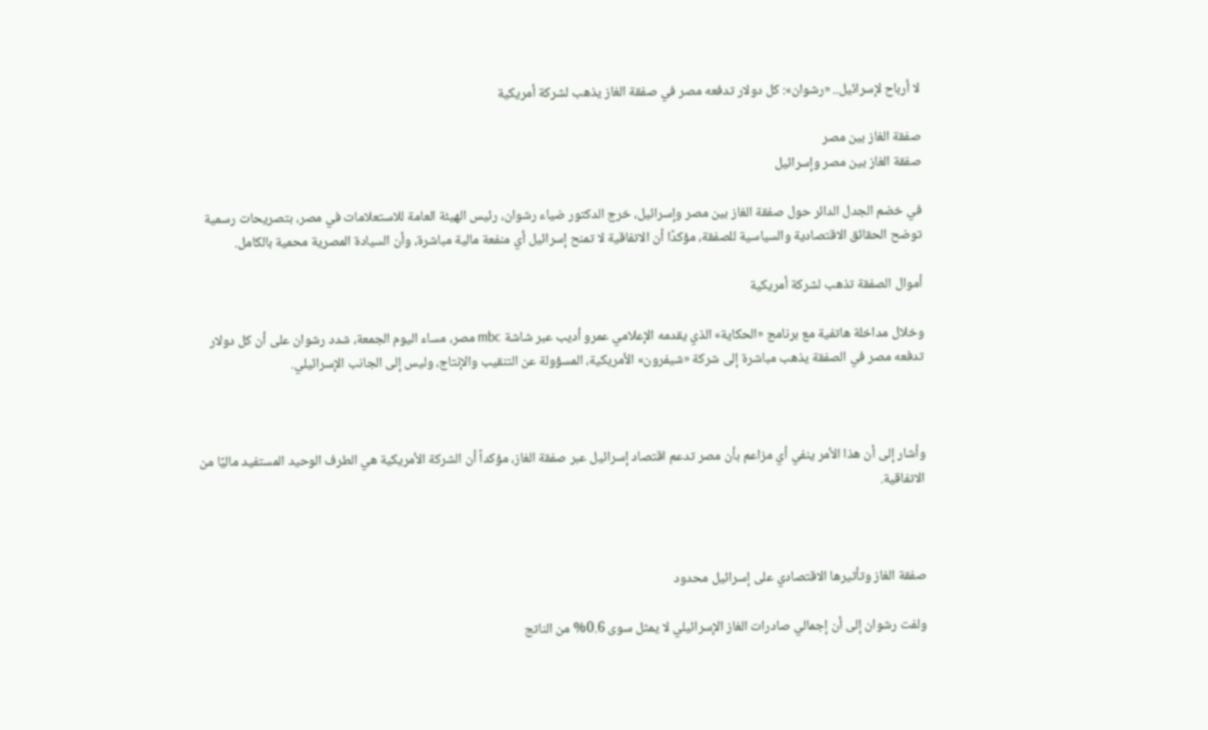لا أرباح لإسرائيل.. «رشوان»: كل دولار تدفعه مصر في صفقة الغاز يذهب لشركة أمريكية

صفقة الغاز بين مصر
صفقة الغاز بين مصر وإسرائيل

في خضم الجدل الدائر حول صفقة الغاز بين مصر وإسرائيل، خرج الدكتور ضياء رشوان، رئيس الهيئة العامة للاستعلامات في مصر، بتصريحات رسمية توضح الحقائق الاقتصادية والسياسية للصفقة، مؤكدًا أن الاتفاقية لا تمنح إسرائيل أي منفعة مالية مباشرة، وأن السيادة المصرية محمية بالكامل.

أموال الصفقة تذهب لشركة أمريكية

وخلال مداخلة هاتفية مع برنامج «الحكاية» الذي يقدمه الإعلامي عمرو أديب عبر شاشة mbc مصر، مساء اليوم الجمعة، شدد رشوان على أن كل دولار تدفعه مصر في الصفقة يذهب مباشرة إلى شركة «شيفرون» الأمريكية، المسؤولة عن التنقيب والإنتاج، وليس إلى الجانب الإسرائيلي.



وأشار إلى أن هذا الأمر ينفي أي مزاعم بأن مصر تدعم اقتصاد إسرائيل عبر صفقة الغاز، مؤكداً أن الشركة الأمريكية هي الطرف الوحيد المستفيد ماليًا من الاتفاقية.



صفقة الغاز وتأثيرها الاقتصادي على إسرائيل محدود

ولفت رشوان إلى أن إجمالي صادرات الغاز الإسرائيلي لا يمثل سوى 0.6% من الناتج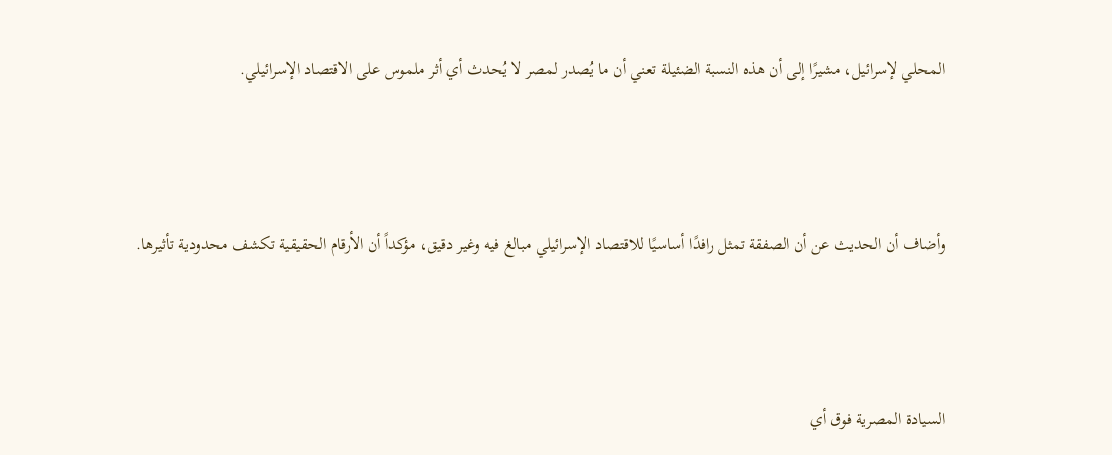المحلي لإسرائيل، مشيرًا إلى أن هذه النسبة الضئيلة تعني أن ما يُصدر لمصر لا يُحدث أي أثر ملموس على الاقتصاد الإسرائيلي.



وأضاف أن الحديث عن أن الصفقة تمثل رافدًا أساسيًا للاقتصاد الإسرائيلي مبالغ فيه وغير دقيق، مؤكداً أن الأرقام الحقيقية تكشف محدودية تأثيرها.



السيادة المصرية فوق أي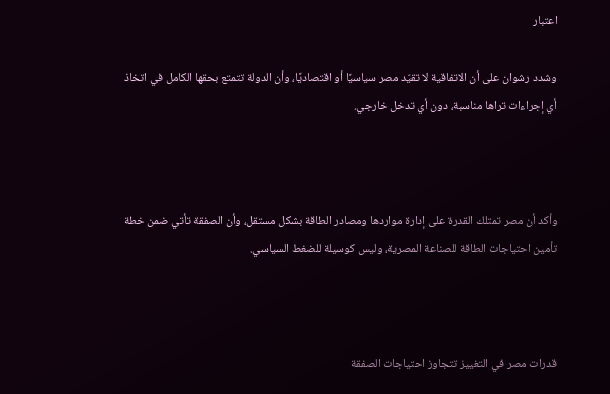اعتبار

وشدد رشوان على أن الاتفاقية لا تقيّد مصر سياسيًا أو اقتصاديًا، وأن الدولة تتمتع بحقها الكامل في اتخاذ أي إجراءات تراها مناسبة، دون أي تدخل خارجي.



وأكد أن مصر تمتلك القدرة على إدارة مواردها ومصادر الطاقة بشكل مستقل، وأن الصفقة تأتي ضمن خطة تأمين احتياجات الطاقة للصناعة المصرية، وليس كوسيلة للضغط السياسي.



قدرات مصر في التغييز تتجاوز احتياجات الصفقة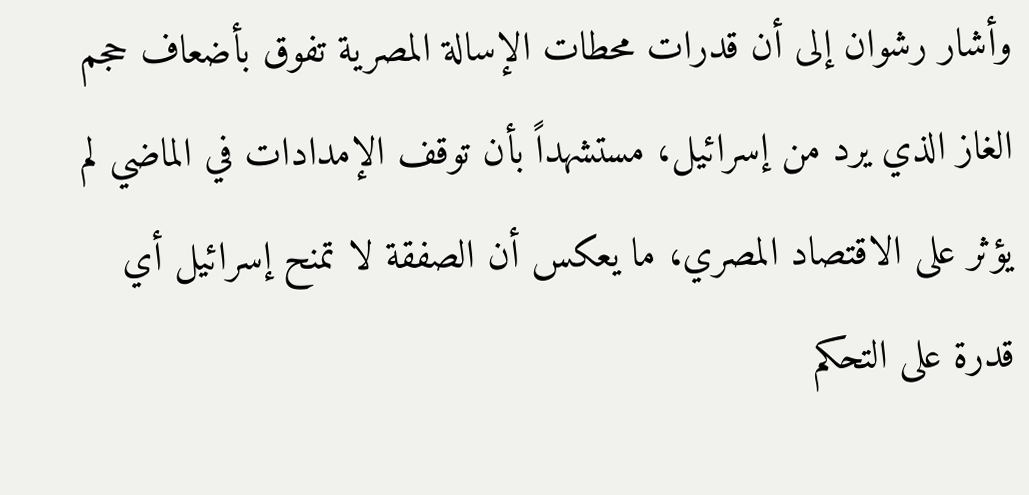وأشار رشوان إلى أن قدرات محطات الإسالة المصرية تفوق بأضعاف حجم الغاز الذي يرد من إسرائيل، مستشهداً بأن توقف الإمدادات في الماضي لم يؤثر على الاقتصاد المصري، ما يعكس أن الصفقة لا تمنح إسرائيل أي قدرة على التحكم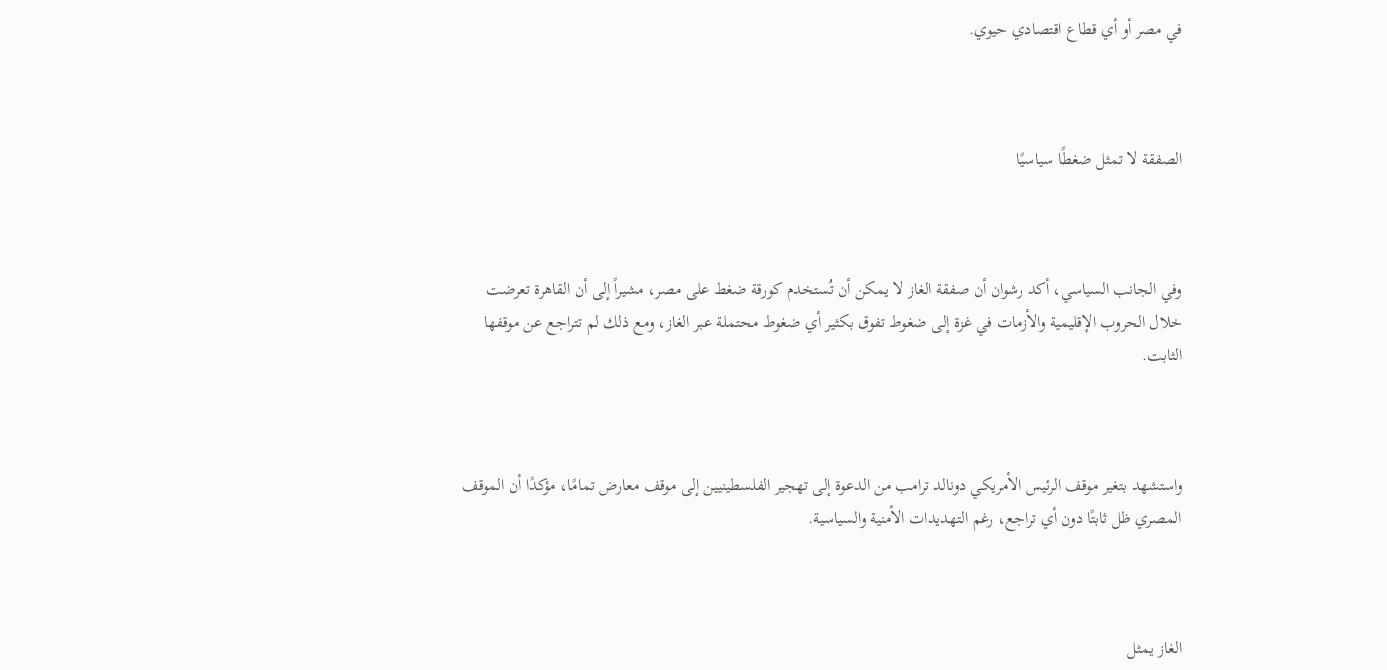في مصر أو أي قطاع اقتصادي حيوي.



الصفقة لا تمثل ضغطًا سياسيًا



وفي الجانب السياسي، أكد رشوان أن صفقة الغاز لا يمكن أن تُستخدم كورقة ضغط على مصر، مشيراً إلى أن القاهرة تعرضت خلال الحروب الإقليمية والأزمات في غزة إلى ضغوط تفوق بكثير أي ضغوط محتملة عبر الغاز، ومع ذلك لم تتراجع عن موقفها الثابت.



واستشهد بتغير موقف الرئيس الأمريكي دونالد ترامب من الدعوة إلى تهجير الفلسطينيين إلى موقف معارض تمامًا، مؤكدًا أن الموقف المصري ظل ثابتًا دون أي تراجع، رغم التهديدات الأمنية والسياسية.



الغاز يمثل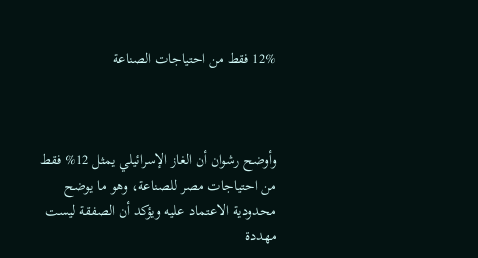12% فقط من احتياجات الصناعة



وأوضح رشوان أن الغاز الإسرائيلي يمثل 12% فقط من احتياجات مصر للصناعة، وهو ما يوضح محدودية الاعتماد عليه ويؤكد أن الصفقة ليست مهددة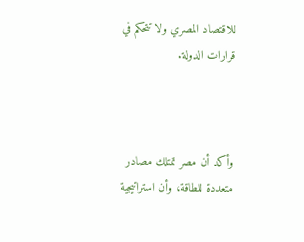للاقتصاد المصري ولا تتحكم في قرارات الدولة.



وأكد أن مصر تمتلك مصادر متعددة للطاقة، وأن استراتيجية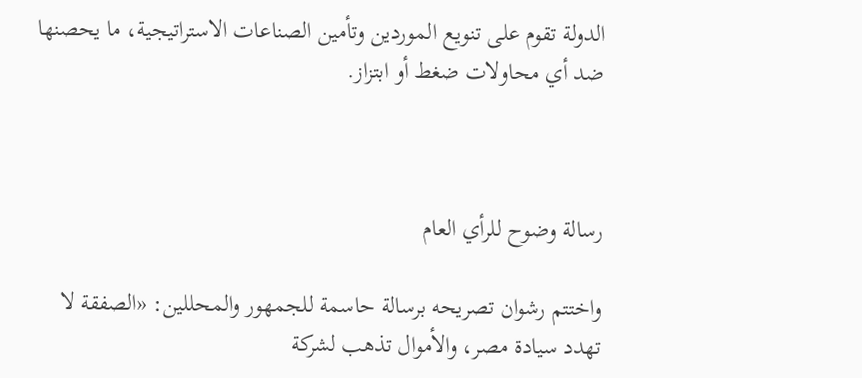الدولة تقوم على تنويع الموردين وتأمين الصناعات الاستراتيجية، ما يحصنها ضد أي محاولات ضغط أو ابتزاز.



رسالة وضوح للرأي العام

واختتم رشوان تصريحه برسالة حاسمة للجمهور والمحللين: «الصفقة لا تهدد سيادة مصر، والأموال تذهب لشركة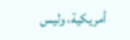أمريكية، وليس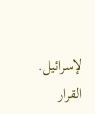لإسرائيل. القرار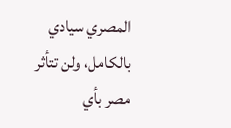المصري سيادي بالكامل، ولن تتأثر مصر بأي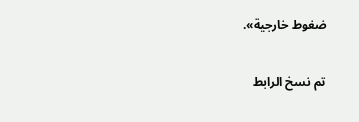ضغوط خارجية».

تم نسخ الرابط